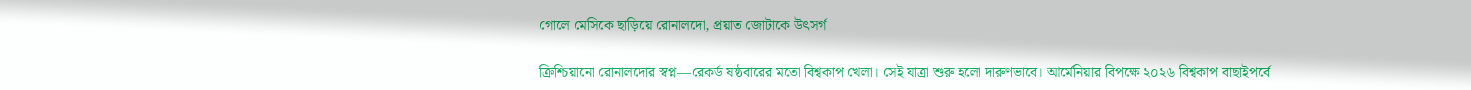গোলে মেসিকে ছাড়িয়ে রোনালদো, প্রয়াত জোটাকে উৎসর্গ

ক্রিশ্চিয়ানো রোনালদোর স্বপ্ন—রেকর্ড ষষ্ঠবারের মতো বিশ্বকাপ খেলা। সেই যাত্রা শুরু হলো দারুণভাবে। আর্মেনিয়ার বিপক্ষে ২০২৬ বিশ্বকাপ বাছাইপর্বে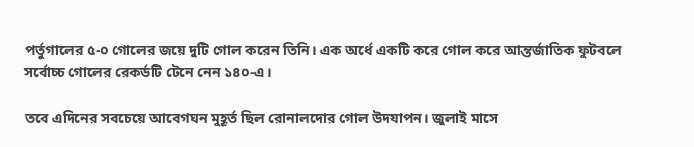পর্তুগালের ৫-০ গোলের জয়ে দুটি গোল করেন তিনি। এক অর্ধে একটি করে গোল করে আন্তর্জাতিক ফুটবলে সর্বোচ্চ গোলের রেকর্ডটি টেনে নেন ১৪০-এ।

তবে এদিনের সবচেয়ে আবেগঘন মুহূর্ত ছিল রোনালদোর গোল উদযাপন। জুলাই মাসে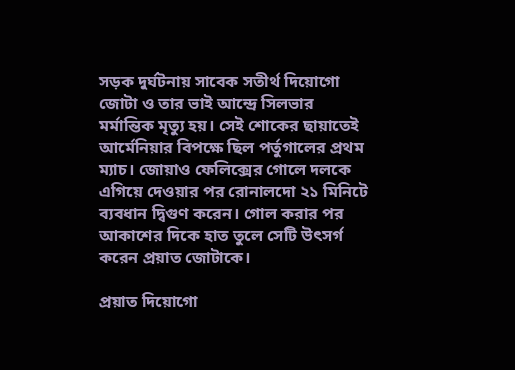সড়ক দুর্ঘটনায় সাবেক সতীর্থ দিয়োগো জোটা ও তার ভাই আন্দ্রে সিলভার মর্মান্তিক মৃত্যু হয়। সেই শোকের ছায়াতেই আর্মেনিয়ার বিপক্ষে ছিল পর্তুগালের প্রথম ম্যাচ। জোয়াও ফেলিক্সের গোলে দলকে এগিয়ে দেওয়ার পর রোনালদো ২১ মিনিটে ব্যবধান দ্বিগুণ করেন। গোল করার পর আকাশের দিকে হাত তুলে সেটি উৎসর্গ করেন প্রয়াত জোটাকে।

প্রয়াত দিয়োগো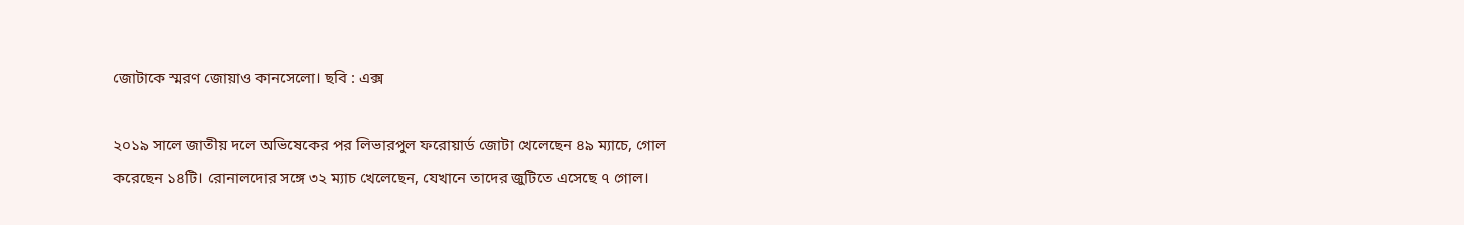জোটাকে স্মরণ জোয়াও কানসেলো। ছবি : এক্স

২০১৯ সালে জাতীয় দলে অভিষেকের পর লিভারপুল ফরোয়ার্ড জোটা খেলেছেন ৪৯ ম্যাচে, গোল করেছেন ১৪টি। রোনালদোর সঙ্গে ৩২ ম্যাচ খেলেছেন, যেখানে তাদের জুটিতে এসেছে ৭ গোল।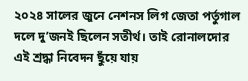২০২৪ সালের জুনে নেশনস লিগ জেতা পর্তুগাল দলে দু’জনই ছিলেন সতীর্থ। তাই রোনালদোর এই শ্রদ্ধা নিবেদন ছুঁয়ে যায়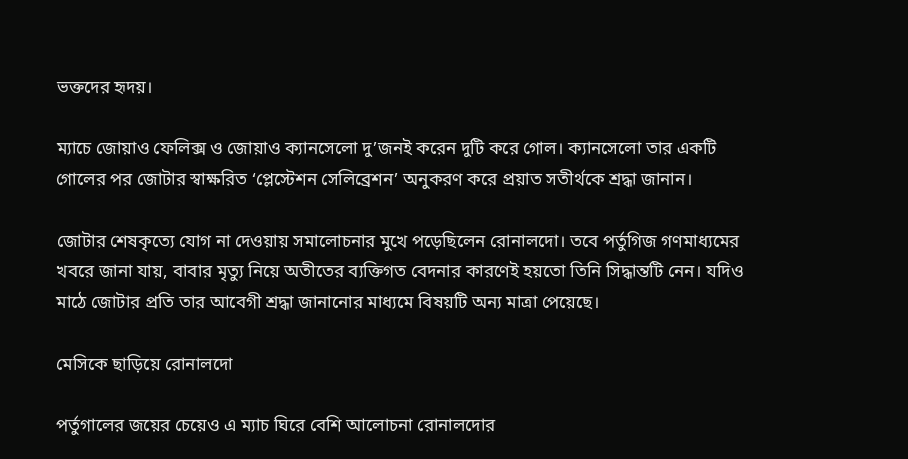ভক্তদের হৃদয়।

ম্যাচে জোয়াও ফেলিক্স ও জোয়াও ক্যানসেলো দু’জনই করেন দুটি করে গোল। ক্যানসেলো তার একটি গোলের পর জোটার স্বাক্ষরিত ‘প্লেস্টেশন সেলিব্রেশন’ অনুকরণ করে প্রয়াত সতীর্থকে শ্রদ্ধা জানান।

জোটার শেষকৃত্যে যোগ না দেওয়ায় সমালোচনার মুখে পড়েছিলেন রোনালদো। তবে পর্তুগিজ গণমাধ্যমের খবরে জানা যায়, বাবার মৃত্যু নিয়ে অতীতের ব্যক্তিগত বেদনার কারণেই হয়তো তিনি সিদ্ধান্তটি নেন। যদিও মাঠে জোটার প্রতি তার আবেগী শ্রদ্ধা জানানোর মাধ্যমে বিষয়টি অন্য মাত্রা পেয়েছে।

মেসিকে ছাড়িয়ে রোনালদো

পর্তুগালের জয়ের চেয়েও এ ম্যাচ ঘিরে বেশি আলোচনা রোনালদোর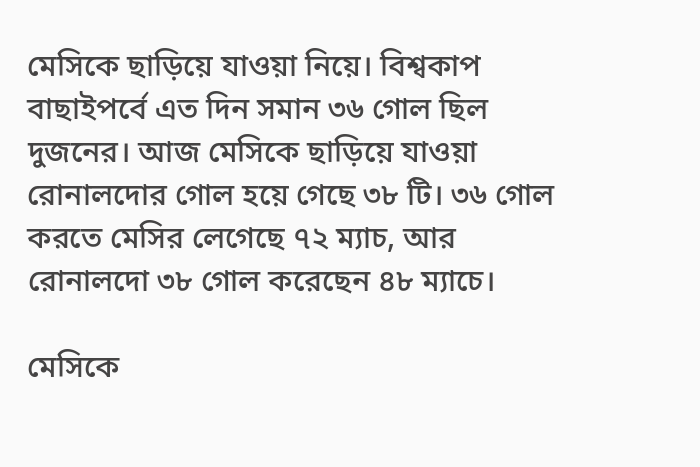মেসিকে ছাড়িয়ে যাওয়া নিয়ে। বিশ্বকাপ বাছাইপর্বে এত দিন সমান ৩৬ গোল ছিল দুজনের। আজ মেসিকে ছাড়িয়ে যাওয়া রোনালদোর গোল হয়ে গেছে ৩৮ টি। ৩৬ গোল করতে মেসির লেগেছে ৭২ ম্যাচ, আর রোনালদো ৩৮ গোল করেছেন ৪৮ ম্যাচে।

মেসিকে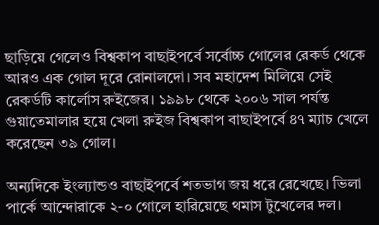ছাড়িয়ে গেলেও বিশ্বকাপ বাছাইপর্বে সর্বোচ্চ গোলের রেকর্ড থেকে আরও এক গোল দূরে রোনালদো। সব মহাদেশ মিলিয়ে সেই রেকর্ডটি কার্লোস রুইজের। ১৯৯৮ থেকে ২০০৬ সাল পর্যন্ত গুয়াতেমালার হয়ে খেলা রুইজ বিশ্বকাপ বাছাইপর্বে ৪৭ ম্যাচ খেলে করেছেন ৩৯ গোল।

অন্যদিকে ইংল্যান্ডও বাছাইপর্বে শতভাগ জয় ধরে রেখেছে। ভিলা পার্কে আন্দোরাকে ২-০ গোলে হারিয়েছে থমাস টুখেলের দল।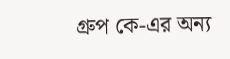গ্রুপ কে-এর অন্য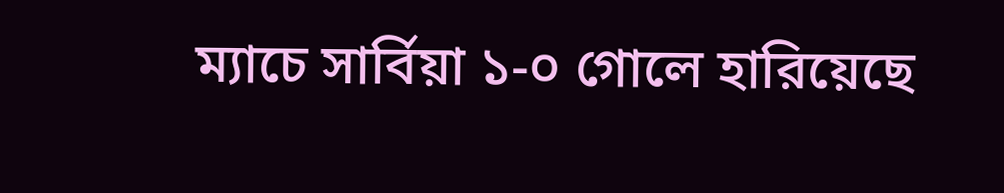ম্যাচে সার্বিয়া ১-০ গোলে হারিয়েছে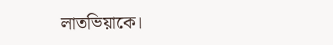লাতভিয়াকে।